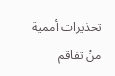تحذيرات أممية منْ تفاقم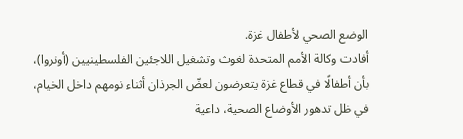الوضع الصحي لأطفال غزة.
أفادت وكالة الأمم المتحدة لغوث وتشغيل اللاجئين الفلسطينيين (أونروا)، بأن أطفالًا في قطاع غزة يتعرضون لعضّ الجرذان أثناء نومهم داخل الخيام، في ظل تدهور الأوضاع الصحية، داعية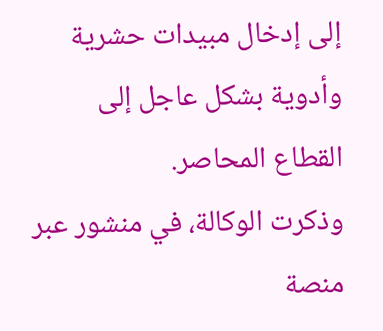إلى إدخال مبيدات حشرية وأدوية بشكل عاجل إلى القطاع المحاصر.
وذكرت الوكالة، في منشور عبر منصة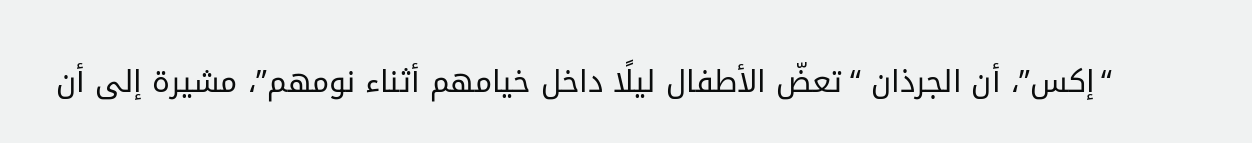“إكس”، أن الجرذان “تعضّ الأطفال ليلًا داخل خيامهم أثناء نومهم”، مشيرة إلى أن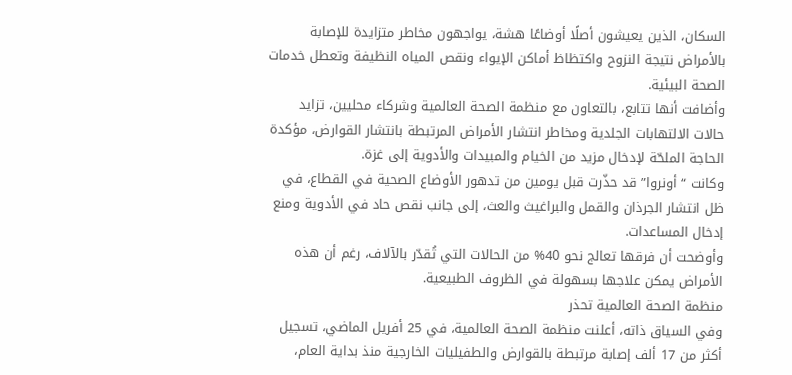السكان، الذين يعيشون أصلًا أوضاعًا هشة، يواجهون مخاطر متزايدة للإصابة بالأمراض نتيجة النزوح واكتظاظ أماكن الإيواء ونقص المياه النظيفة وتعطل خدمات الصحة البيئية.
وأضافت أنها تتابع، بالتعاون مع منظمة الصحة العالمية وشركاء محليين، تزايد حالات الالتهابات الجلدية ومخاطر انتشار الأمراض المرتبطة بانتشار القوارض، مؤكدة الحاجة الملحّة لإدخال مزيد من الخيام والمبيدات والأدوية إلى غزة.
وكانت “أونروا” قد حذّرت قبل يومين من تدهور الأوضاع الصحية في القطاع، في ظل انتشار الجرذان والقمل والبراغيث والعث، إلى جانب نقص حاد في الأدوية ومنع إدخال المساعدات.
وأوضحت أن فرقها تعالج نحو 40% من الحالات التي تُقدّر بالآلاف، رغم أن هذه الأمراض يمكن علاجها بسهولة في الظروف الطبيعية.
منظمة الصحة العالمية تحذر
وفي السياق ذاته، أعلنت منظمة الصحة العالمية، في 25 أفريل الماضي، تسجيل أكثر من 17 ألف إصابة مرتبطة بالقوارض والطفيليات الخارجية منذ بداية العام،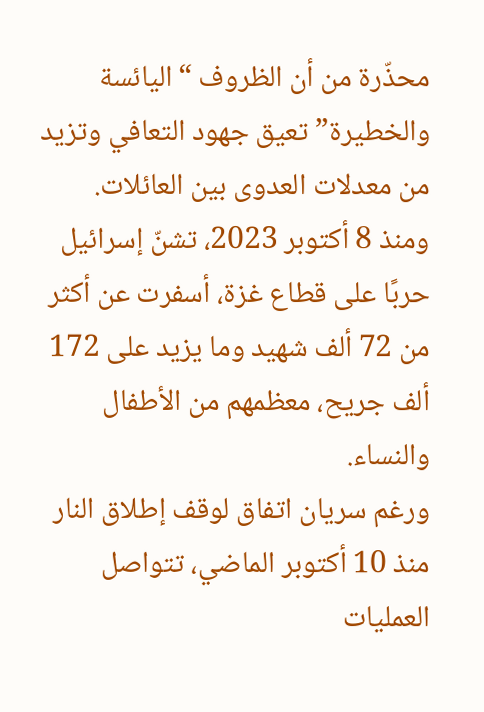محذّرة من أن الظروف “اليائسة والخطيرة” تعيق جهود التعافي وتزيد من معدلات العدوى بين العائلات.
ومنذ 8 أكتوبر 2023، تشنّ إسرائيل حربًا على قطاع غزة، أسفرت عن أكثر من 72 ألف شهيد وما يزيد على 172 ألف جريح، معظمهم من الأطفال والنساء.
ورغم سريان اتفاق لوقف إطلاق النار منذ 10 أكتوبر الماضي، تتواصل العمليات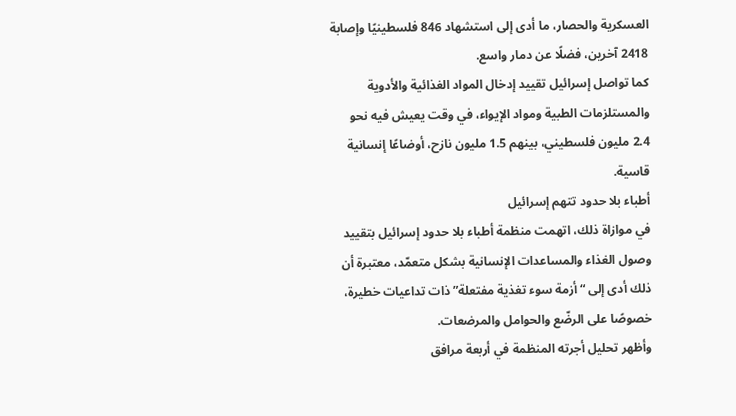العسكرية والحصار، ما أدى إلى استشهاد 846 فلسطينيًا وإصابة 2418 آخرين، فضلًا عن دمار واسع.
كما تواصل إسرائيل تقييد إدخال المواد الغذائية والأدوية والمستلزمات الطبية ومواد الإيواء، في وقت يعيش فيه نحو 2.4 مليون فلسطيني، بينهم 1.5 مليون نازح، أوضاعًا إنسانية قاسية.
أطباء بلا حدود تتهم إسرائيل
في موازاة ذلك، اتهمت منظمة أطباء بلا حدود إسرائيل بتقييد وصول الغذاء والمساعدات الإنسانية بشكل متعمّد، معتبرة أن ذلك أدى إلى “أزمة سوء تغذية مفتعلة” ذات تداعيات خطيرة، خصوصًا على الرضّع والحوامل والمرضعات.
وأظهر تحليل أجرته المنظمة في أربعة مرافق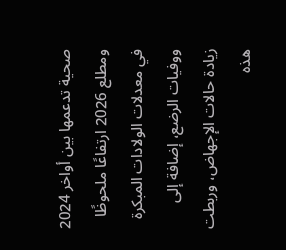صحية تدعمها بين أواخر 2024 ومطلع 2026 ارتفاعًا ملحوظًا في معدلات الولادات المبكرة ووفيات الرضع، إضافة إلى زيادة حالات الإجهاض، وربطت هذه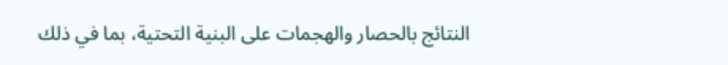النتائج بالحصار والهجمات على البنية التحتية، بما في ذلك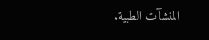المنشآت الطبية.